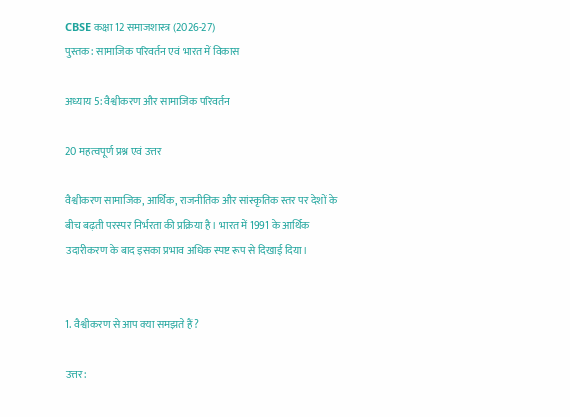CBSE कक्षा 12 समाजशास्त्र (2026-27)
पुस्तक: सामाजिक परिवर्तन एवं भारत में विकास

अध्याय 5: वैश्वीकरण और सामाजिक परिवर्तन

20 महत्वपूर्ण प्रश्न एवं उत्तर

वैश्वीकरण सामाजिक, आर्थिक, राजनीतिक और सांस्कृतिक स्तर पर देशों के बीच बढ़ती परस्पर निर्भरता की प्रक्रिया है। भारत में 1991 के आर्थिक उदारीकरण के बाद इसका प्रभाव अधिक स्पष्ट रूप से दिखाई दिया।


1. वैश्वीकरण से आप क्या समझते हैं?

उत्तर: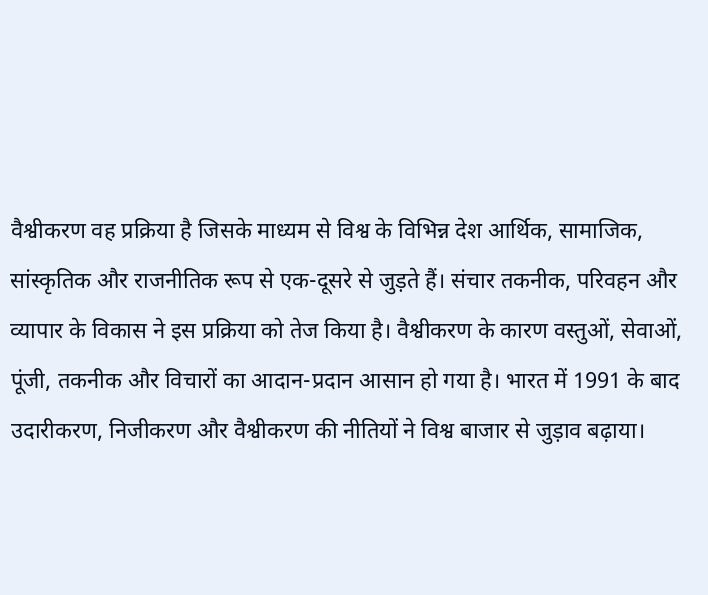वैश्वीकरण वह प्रक्रिया है जिसके माध्यम से विश्व के विभिन्न देश आर्थिक, सामाजिक, सांस्कृतिक और राजनीतिक रूप से एक-दूसरे से जुड़ते हैं। संचार तकनीक, परिवहन और व्यापार के विकास ने इस प्रक्रिया को तेज किया है। वैश्वीकरण के कारण वस्तुओं, सेवाओं, पूंजी, तकनीक और विचारों का आदान-प्रदान आसान हो गया है। भारत में 1991 के बाद उदारीकरण, निजीकरण और वैश्वीकरण की नीतियों ने विश्व बाजार से जुड़ाव बढ़ाया।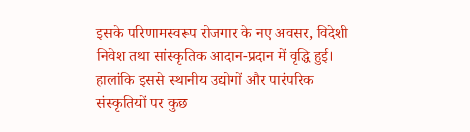इसके परिणामस्वरूप रोजगार के नए अवसर, विदेशी निवेश तथा सांस्कृतिक आदान-प्रदान में वृद्धि हुई। हालांकि इससे स्थानीय उद्योगों और पारंपरिक संस्कृतियों पर कुछ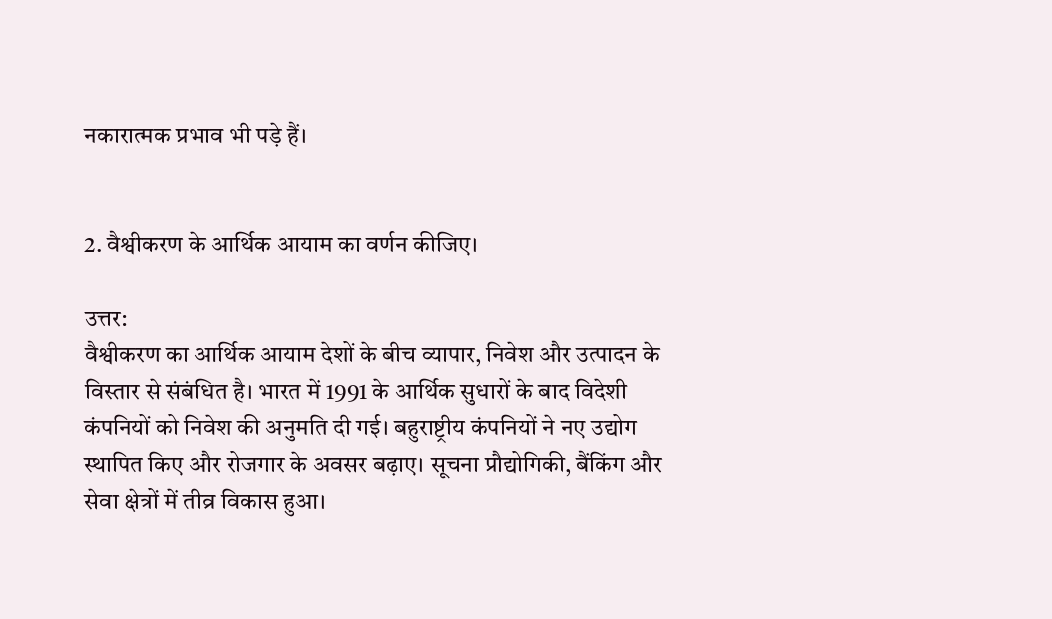नकारात्मक प्रभाव भी पड़े हैं।


2. वैश्वीकरण के आर्थिक आयाम का वर्णन कीजिए।

उत्तर:
वैश्वीकरण का आर्थिक आयाम देशों के बीच व्यापार, निवेश और उत्पादन के विस्तार से संबंधित है। भारत में 1991 के आर्थिक सुधारों के बाद विदेशी कंपनियों को निवेश की अनुमति दी गई। बहुराष्ट्रीय कंपनियों ने नए उद्योग स्थापित किए और रोजगार के अवसर बढ़ाए। सूचना प्रौद्योगिकी, बैंकिंग और सेवा क्षेत्रों में तीव्र विकास हुआ।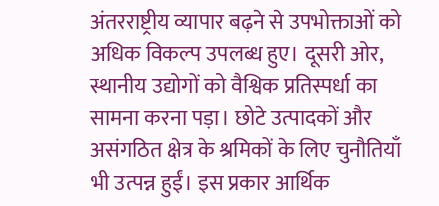अंतरराष्ट्रीय व्यापार बढ़ने से उपभोक्ताओं को अधिक विकल्प उपलब्ध हुए। दूसरी ओर, स्थानीय उद्योगों को वैश्विक प्रतिस्पर्धा का सामना करना पड़ा। छोटे उत्पादकों और असंगठित क्षेत्र के श्रमिकों के लिए चुनौतियाँ भी उत्पन्न हुईं। इस प्रकार आर्थिक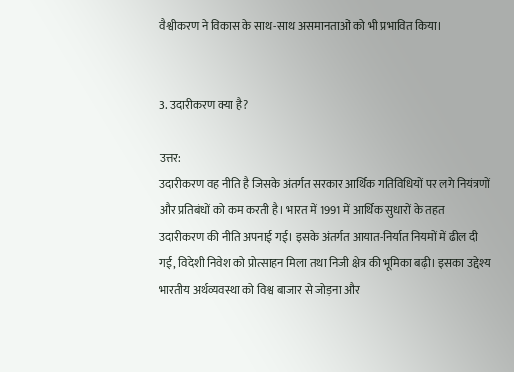वैश्वीकरण ने विकास के साथ-साथ असमानताओं को भी प्रभावित किया।


3. उदारीकरण क्या है?

उत्तर:
उदारीकरण वह नीति है जिसके अंतर्गत सरकार आर्थिक गतिविधियों पर लगे नियंत्रणों और प्रतिबंधों को कम करती है। भारत में 1991 में आर्थिक सुधारों के तहत उदारीकरण की नीति अपनाई गई। इसके अंतर्गत आयात-निर्यात नियमों में ढील दी गई, विदेशी निवेश को प्रोत्साहन मिला तथा निजी क्षेत्र की भूमिका बढ़ी। इसका उद्देश्य भारतीय अर्थव्यवस्था को विश्व बाजार से जोड़ना और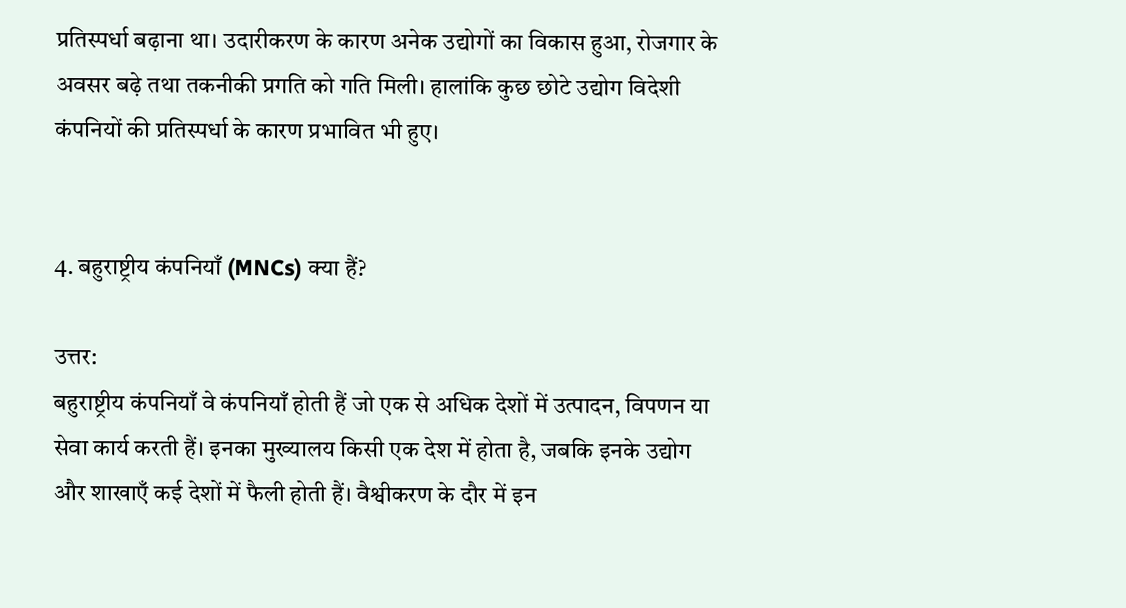प्रतिस्पर्धा बढ़ाना था। उदारीकरण के कारण अनेक उद्योगों का विकास हुआ, रोजगार के अवसर बढ़े तथा तकनीकी प्रगति को गति मिली। हालांकि कुछ छोटे उद्योग विदेशी कंपनियों की प्रतिस्पर्धा के कारण प्रभावित भी हुए।


4. बहुराष्ट्रीय कंपनियाँ (MNCs) क्या हैं?

उत्तर:
बहुराष्ट्रीय कंपनियाँ वे कंपनियाँ होती हैं जो एक से अधिक देशों में उत्पादन, विपणन या सेवा कार्य करती हैं। इनका मुख्यालय किसी एक देश में होता है, जबकि इनके उद्योग और शाखाएँ कई देशों में फैली होती हैं। वैश्वीकरण के दौर में इन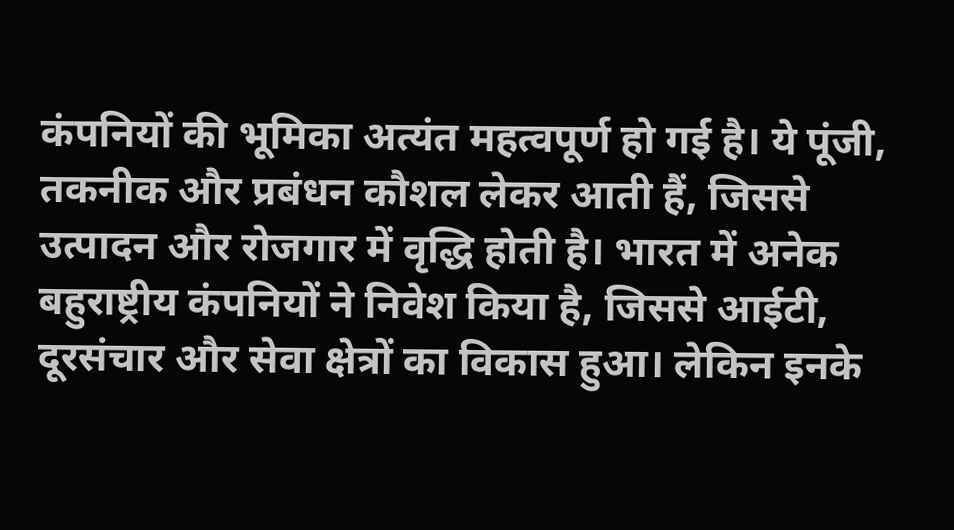कंपनियों की भूमिका अत्यंत महत्वपूर्ण हो गई है। ये पूंजी, तकनीक और प्रबंधन कौशल लेकर आती हैं, जिससे उत्पादन और रोजगार में वृद्धि होती है। भारत में अनेक बहुराष्ट्रीय कंपनियों ने निवेश किया है, जिससे आईटी, दूरसंचार और सेवा क्षेत्रों का विकास हुआ। लेकिन इनके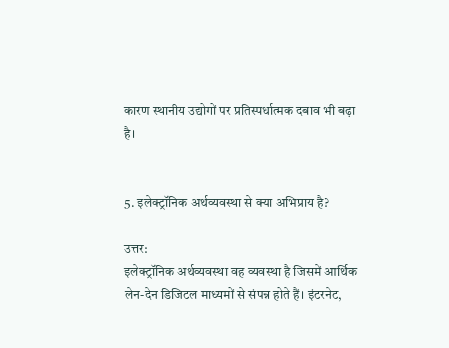कारण स्थानीय उद्योगों पर प्रतिस्पर्धात्मक दबाव भी बढ़ा है।


5. इलेक्ट्रॉनिक अर्थव्यवस्था से क्या अभिप्राय है?

उत्तर:
इलेक्ट्रॉनिक अर्थव्यवस्था वह व्यवस्था है जिसमें आर्थिक लेन-देन डिजिटल माध्यमों से संपन्न होते हैं। इंटरनेट,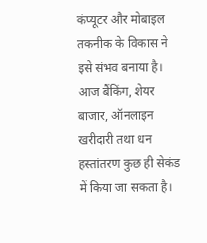कंप्यूटर और मोबाइल तकनीक के विकास ने इसे संभव बनाया है। आज बैंकिंग, शेयर बाजार, ऑनलाइन खरीदारी तथा धन हस्तांतरण कुछ ही सेकंड में किया जा सकता है।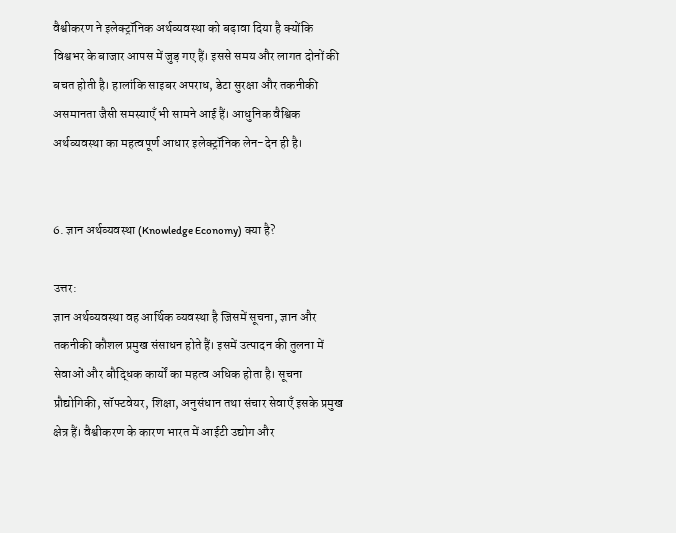वैश्वीकरण ने इलेक्ट्रॉनिक अर्थव्यवस्था को बढ़ावा दिया है क्योंकि विश्वभर के बाजार आपस में जुड़ गए हैं। इससे समय और लागत दोनों की बचत होती है। हालांकि साइबर अपराध, डेटा सुरक्षा और तकनीकी असमानता जैसी समस्याएँ भी सामने आई हैं। आधुनिक वैश्विक अर्थव्यवस्था का महत्वपूर्ण आधार इलेक्ट्रॉनिक लेन-देन ही है।


6. ज्ञान अर्थव्यवस्था (Knowledge Economy) क्या है?

उत्तर:
ज्ञान अर्थव्यवस्था वह आर्थिक व्यवस्था है जिसमें सूचना, ज्ञान और तकनीकी कौशल प्रमुख संसाधन होते हैं। इसमें उत्पादन की तुलना में सेवाओं और बौद्धिक कार्यों का महत्व अधिक होता है। सूचना प्रौद्योगिकी, सॉफ्टवेयर, शिक्षा, अनुसंधान तथा संचार सेवाएँ इसके प्रमुख क्षेत्र हैं। वैश्वीकरण के कारण भारत में आईटी उद्योग और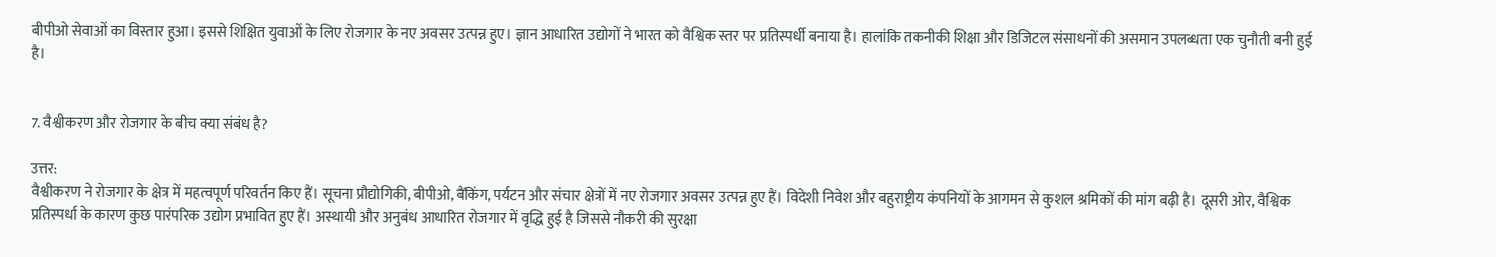बीपीओ सेवाओं का विस्तार हुआ। इससे शिक्षित युवाओं के लिए रोजगार के नए अवसर उत्पन्न हुए। ज्ञान आधारित उद्योगों ने भारत को वैश्विक स्तर पर प्रतिस्पर्धी बनाया है। हालांकि तकनीकी शिक्षा और डिजिटल संसाधनों की असमान उपलब्धता एक चुनौती बनी हुई है।


7. वैश्वीकरण और रोजगार के बीच क्या संबंध है?

उत्तर:
वैश्वीकरण ने रोजगार के क्षेत्र में महत्वपूर्ण परिवर्तन किए हैं। सूचना प्रौद्योगिकी, बीपीओ, बैंकिंग, पर्यटन और संचार क्षेत्रों में नए रोजगार अवसर उत्पन्न हुए हैं। विदेशी निवेश और बहुराष्ट्रीय कंपनियों के आगमन से कुशल श्रमिकों की मांग बढ़ी है। दूसरी ओर, वैश्विक प्रतिस्पर्धा के कारण कुछ पारंपरिक उद्योग प्रभावित हुए हैं। अस्थायी और अनुबंध आधारित रोजगार में वृद्धि हुई है जिससे नौकरी की सुरक्षा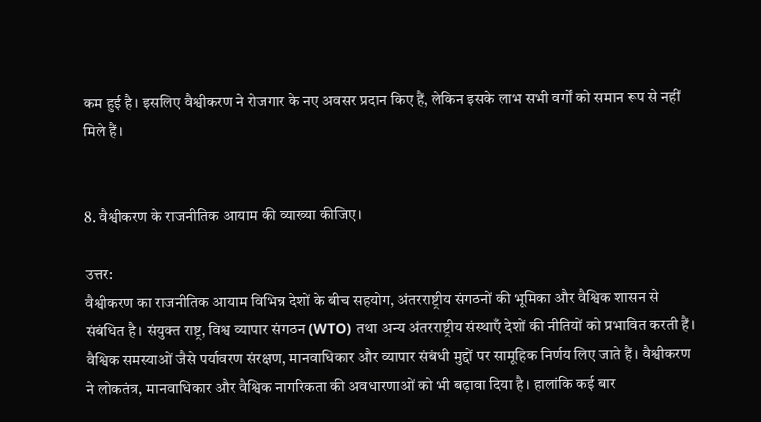कम हुई है। इसलिए वैश्वीकरण ने रोजगार के नए अवसर प्रदान किए हैं, लेकिन इसके लाभ सभी वर्गों को समान रूप से नहीं मिले हैं।


8. वैश्वीकरण के राजनीतिक आयाम की व्याख्या कीजिए।

उत्तर:
वैश्वीकरण का राजनीतिक आयाम विभिन्न देशों के बीच सहयोग, अंतरराष्ट्रीय संगठनों की भूमिका और वैश्विक शासन से संबंधित है। संयुक्त राष्ट्र, विश्व व्यापार संगठन (WTO) तथा अन्य अंतरराष्ट्रीय संस्थाएँ देशों की नीतियों को प्रभावित करती हैं। वैश्विक समस्याओं जैसे पर्यावरण संरक्षण, मानवाधिकार और व्यापार संबंधी मुद्दों पर सामूहिक निर्णय लिए जाते हैं। वैश्वीकरण ने लोकतंत्र, मानवाधिकार और वैश्विक नागरिकता की अवधारणाओं को भी बढ़ावा दिया है। हालांकि कई बार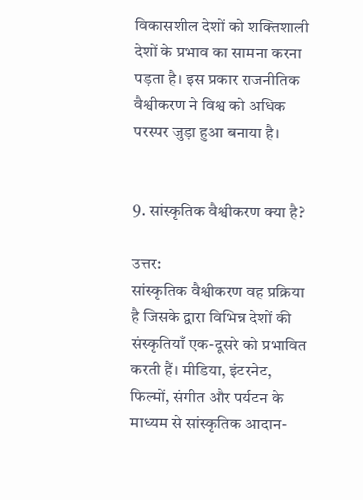विकासशील देशों को शक्तिशाली देशों के प्रभाव का सामना करना पड़ता है। इस प्रकार राजनीतिक वैश्वीकरण ने विश्व को अधिक परस्पर जुड़ा हुआ बनाया है।


9. सांस्कृतिक वैश्वीकरण क्या है?

उत्तर:
सांस्कृतिक वैश्वीकरण वह प्रक्रिया है जिसके द्वारा विभिन्न देशों की संस्कृतियाँ एक-दूसरे को प्रभावित करती हैं। मीडिया, इंटरनेट, फिल्मों, संगीत और पर्यटन के माध्यम से सांस्कृतिक आदान-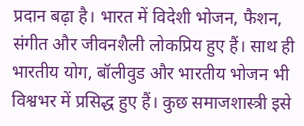प्रदान बढ़ा है। भारत में विदेशी भोजन, फैशन, संगीत और जीवनशैली लोकप्रिय हुए हैं। साथ ही भारतीय योग, बॉलीवुड और भारतीय भोजन भी विश्वभर में प्रसिद्ध हुए हैं। कुछ समाजशास्त्री इसे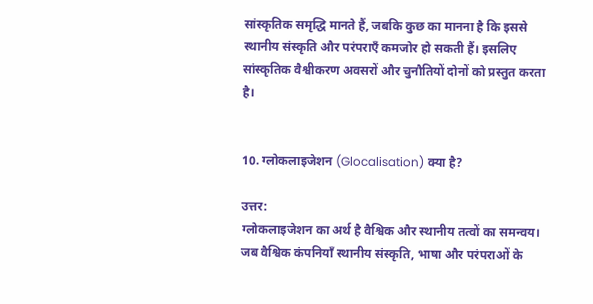सांस्कृतिक समृद्धि मानते हैं, जबकि कुछ का मानना है कि इससे स्थानीय संस्कृति और परंपराएँ कमजोर हो सकती हैं। इसलिए सांस्कृतिक वैश्वीकरण अवसरों और चुनौतियों दोनों को प्रस्तुत करता है।


10. ग्लोकलाइजेशन (Glocalisation) क्या है?

उत्तर:
ग्लोकलाइजेशन का अर्थ है वैश्विक और स्थानीय तत्वों का समन्वय। जब वैश्विक कंपनियाँ स्थानीय संस्कृति, भाषा और परंपराओं के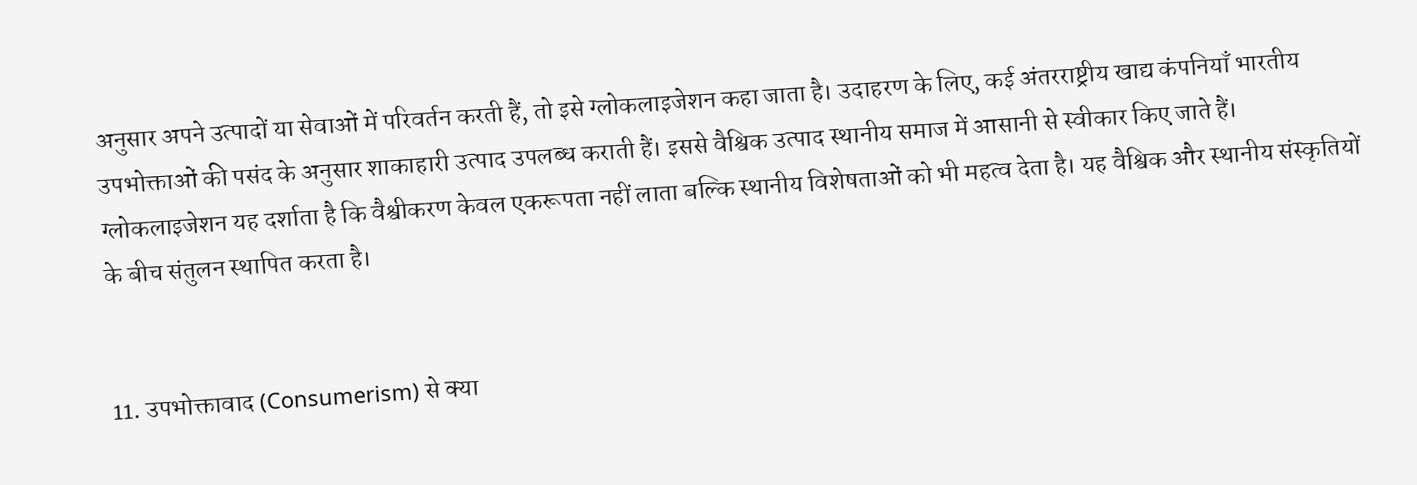अनुसार अपने उत्पादों या सेवाओं में परिवर्तन करती हैं, तो इसे ग्लोकलाइजेशन कहा जाता है। उदाहरण के लिए, कई अंतरराष्ट्रीय खाद्य कंपनियाँ भारतीय उपभोक्ताओं की पसंद के अनुसार शाकाहारी उत्पाद उपलब्ध कराती हैं। इससे वैश्विक उत्पाद स्थानीय समाज में आसानी से स्वीकार किए जाते हैं। ग्लोकलाइजेशन यह दर्शाता है कि वैश्वीकरण केवल एकरूपता नहीं लाता बल्कि स्थानीय विशेषताओं को भी महत्व देता है। यह वैश्विक और स्थानीय संस्कृतियों के बीच संतुलन स्थापित करता है।


11. उपभोक्तावाद (Consumerism) से क्या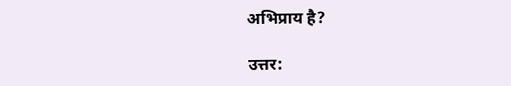अभिप्राय है?

उत्तर: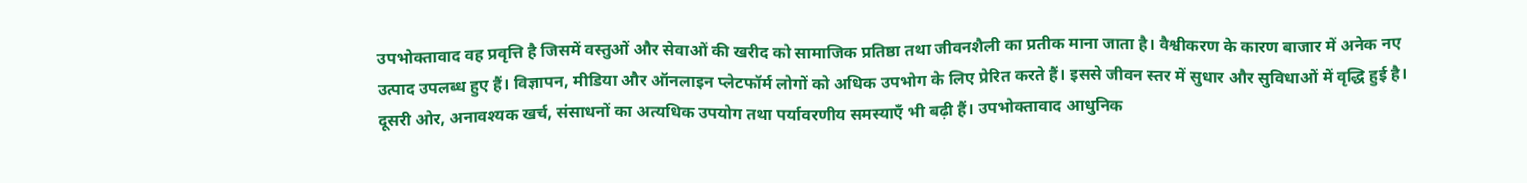उपभोक्तावाद वह प्रवृत्ति है जिसमें वस्तुओं और सेवाओं की खरीद को सामाजिक प्रतिष्ठा तथा जीवनशैली का प्रतीक माना जाता है। वैश्वीकरण के कारण बाजार में अनेक नए उत्पाद उपलब्ध हुए हैं। विज्ञापन, मीडिया और ऑनलाइन प्लेटफॉर्म लोगों को अधिक उपभोग के लिए प्रेरित करते हैं। इससे जीवन स्तर में सुधार और सुविधाओं में वृद्धि हुई है। दूसरी ओर, अनावश्यक खर्च, संसाधनों का अत्यधिक उपयोग तथा पर्यावरणीय समस्याएँ भी बढ़ी हैं। उपभोक्तावाद आधुनिक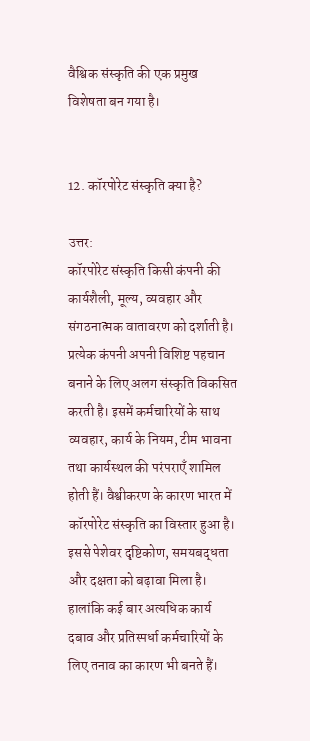वैश्विक संस्कृति की एक प्रमुख विशेषता बन गया है।


12. कॉरपोरेट संस्कृति क्या है?

उत्तर:
कॉरपोरेट संस्कृति किसी कंपनी की कार्यशैली, मूल्य, व्यवहार और संगठनात्मक वातावरण को दर्शाती है। प्रत्येक कंपनी अपनी विशिष्ट पहचान बनाने के लिए अलग संस्कृति विकसित करती है। इसमें कर्मचारियों के साथ व्यवहार, कार्य के नियम, टीम भावना तथा कार्यस्थल की परंपराएँ शामिल होती हैं। वैश्वीकरण के कारण भारत में कॉरपोरेट संस्कृति का विस्तार हुआ है। इससे पेशेवर दृष्टिकोण, समयबद्धता और दक्षता को बढ़ावा मिला है। हालांकि कई बार अत्यधिक कार्य दबाव और प्रतिस्पर्धा कर्मचारियों के लिए तनाव का कारण भी बनते हैं।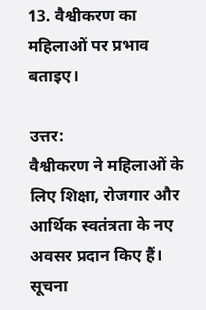13. वैश्वीकरण का महिलाओं पर प्रभाव बताइए।

उत्तर:
वैश्वीकरण ने महिलाओं के लिए शिक्षा, रोजगार और आर्थिक स्वतंत्रता के नए अवसर प्रदान किए हैं। सूचना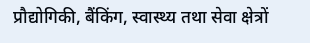प्रौद्योगिकी, बैंकिंग, स्वास्थ्य तथा सेवा क्षेत्रों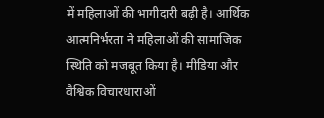में महिलाओं की भागीदारी बढ़ी है। आर्थिक आत्मनिर्भरता ने महिलाओं की सामाजिक स्थिति को मजबूत किया है। मीडिया और वैश्विक विचारधाराओं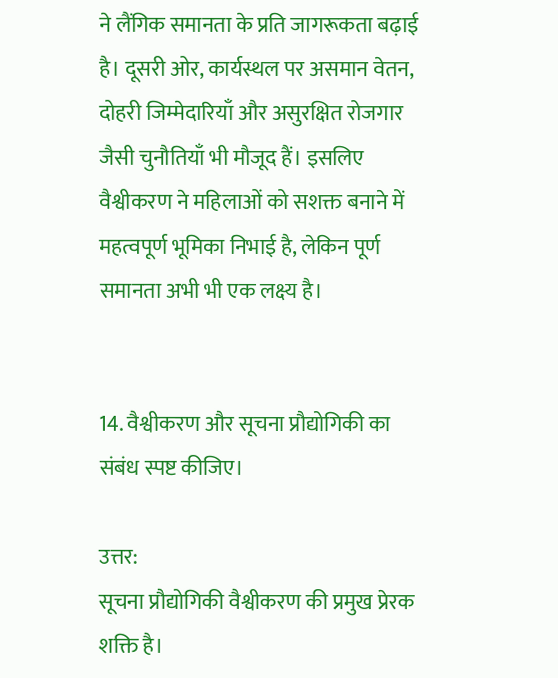ने लैंगिक समानता के प्रति जागरूकता बढ़ाई है। दूसरी ओर, कार्यस्थल पर असमान वेतन, दोहरी जिम्मेदारियाँ और असुरक्षित रोजगार जैसी चुनौतियाँ भी मौजूद हैं। इसलिए वैश्वीकरण ने महिलाओं को सशक्त बनाने में महत्वपूर्ण भूमिका निभाई है, लेकिन पूर्ण समानता अभी भी एक लक्ष्य है।


14. वैश्वीकरण और सूचना प्रौद्योगिकी का संबंध स्पष्ट कीजिए।

उत्तर:
सूचना प्रौद्योगिकी वैश्वीकरण की प्रमुख प्रेरक शक्ति है।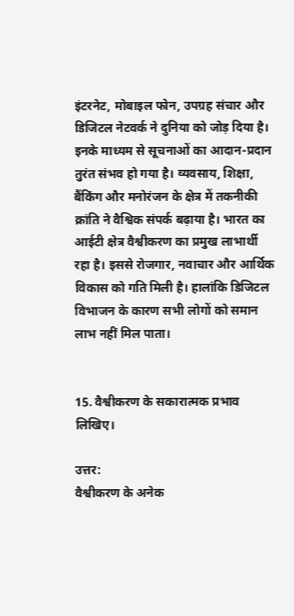इंटरनेट, मोबाइल फोन, उपग्रह संचार और डिजिटल नेटवर्क ने दुनिया को जोड़ दिया है। इनके माध्यम से सूचनाओं का आदान-प्रदान तुरंत संभव हो गया है। व्यवसाय, शिक्षा, बैंकिंग और मनोरंजन के क्षेत्र में तकनीकी क्रांति ने वैश्विक संपर्क बढ़ाया है। भारत का आईटी क्षेत्र वैश्वीकरण का प्रमुख लाभार्थी रहा है। इससे रोजगार, नवाचार और आर्थिक विकास को गति मिली है। हालांकि डिजिटल विभाजन के कारण सभी लोगों को समान लाभ नहीं मिल पाता।


15. वैश्वीकरण के सकारात्मक प्रभाव लिखिए।

उत्तर:
वैश्वीकरण के अनेक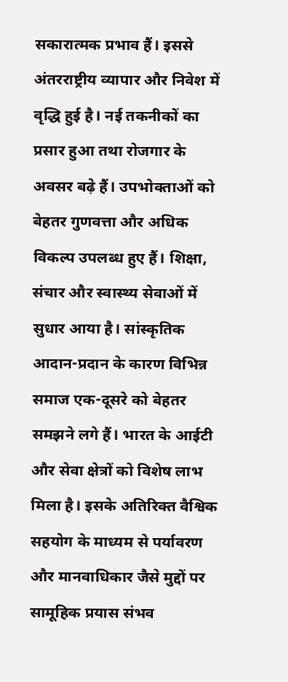सकारात्मक प्रभाव हैं। इससे अंतरराष्ट्रीय व्यापार और निवेश में वृद्धि हुई है। नई तकनीकों का प्रसार हुआ तथा रोजगार के अवसर बढ़े हैं। उपभोक्ताओं को बेहतर गुणवत्ता और अधिक विकल्प उपलब्ध हुए हैं। शिक्षा, संचार और स्वास्थ्य सेवाओं में सुधार आया है। सांस्कृतिक आदान-प्रदान के कारण विभिन्न समाज एक-दूसरे को बेहतर समझने लगे हैं। भारत के आईटी और सेवा क्षेत्रों को विशेष लाभ मिला है। इसके अतिरिक्त वैश्विक सहयोग के माध्यम से पर्यावरण और मानवाधिकार जैसे मुद्दों पर सामूहिक प्रयास संभव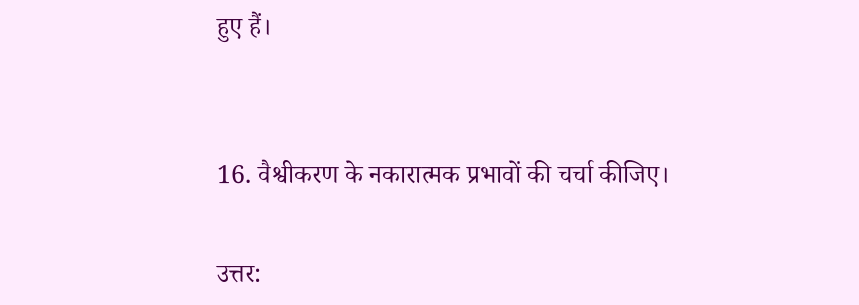हुए हैं।


16. वैश्वीकरण के नकारात्मक प्रभावों की चर्चा कीजिए।

उत्तर: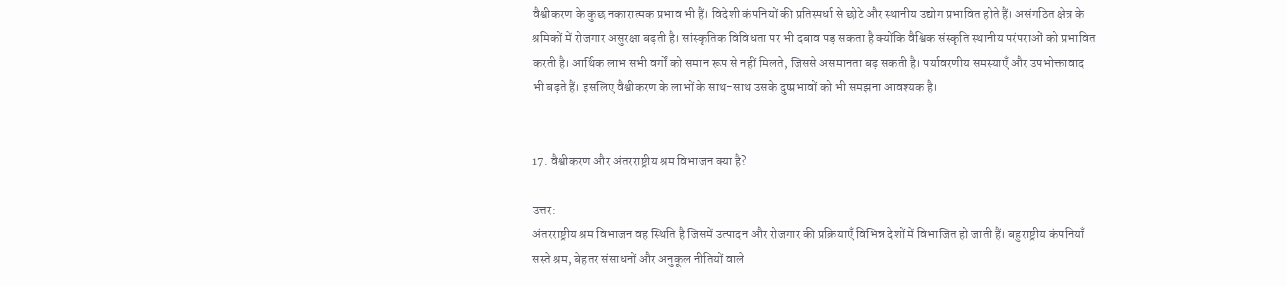वैश्वीकरण के कुछ नकारात्मक प्रभाव भी हैं। विदेशी कंपनियों की प्रतिस्पर्धा से छोटे और स्थानीय उद्योग प्रभावित होते हैं। असंगठित क्षेत्र के श्रमिकों में रोजगार असुरक्षा बढ़ती है। सांस्कृतिक विविधता पर भी दबाव पड़ सकता है क्योंकि वैश्विक संस्कृति स्थानीय परंपराओं को प्रभावित करती है। आर्थिक लाभ सभी वर्गों को समान रूप से नहीं मिलते, जिससे असमानता बढ़ सकती है। पर्यावरणीय समस्याएँ और उपभोक्तावाद भी बढ़ते हैं। इसलिए वैश्वीकरण के लाभों के साथ-साथ उसके दुष्प्रभावों को भी समझना आवश्यक है।


17. वैश्वीकरण और अंतरराष्ट्रीय श्रम विभाजन क्या है?

उत्तर:
अंतरराष्ट्रीय श्रम विभाजन वह स्थिति है जिसमें उत्पादन और रोजगार की प्रक्रियाएँ विभिन्न देशों में विभाजित हो जाती हैं। बहुराष्ट्रीय कंपनियाँ सस्ते श्रम, बेहतर संसाधनों और अनुकूल नीतियों वाले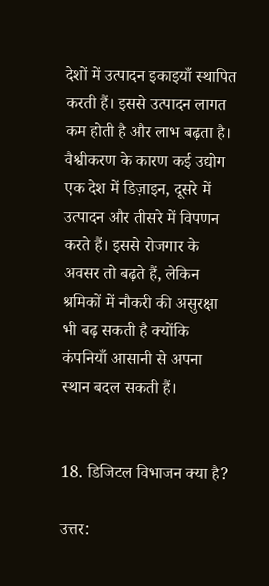देशों में उत्पादन इकाइयाँ स्थापित करती हैं। इससे उत्पादन लागत कम होती है और लाभ बढ़ता है। वैश्वीकरण के कारण कई उद्योग एक देश में डिज़ाइन, दूसरे में उत्पादन और तीसरे में विपणन करते हैं। इससे रोजगार के अवसर तो बढ़ते हैं, लेकिन श्रमिकों में नौकरी की असुरक्षा भी बढ़ सकती है क्योंकि कंपनियाँ आसानी से अपना स्थान बदल सकती हैं।


18. डिजिटल विभाजन क्या है?

उत्तर: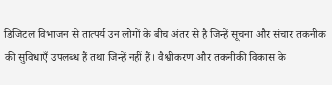डिजिटल विभाजन से तात्पर्य उन लोगों के बीच अंतर से है जिन्हें सूचना और संचार तकनीक की सुविधाएँ उपलब्ध हैं तथा जिन्हें नहीं हैं। वैश्वीकरण और तकनीकी विकास के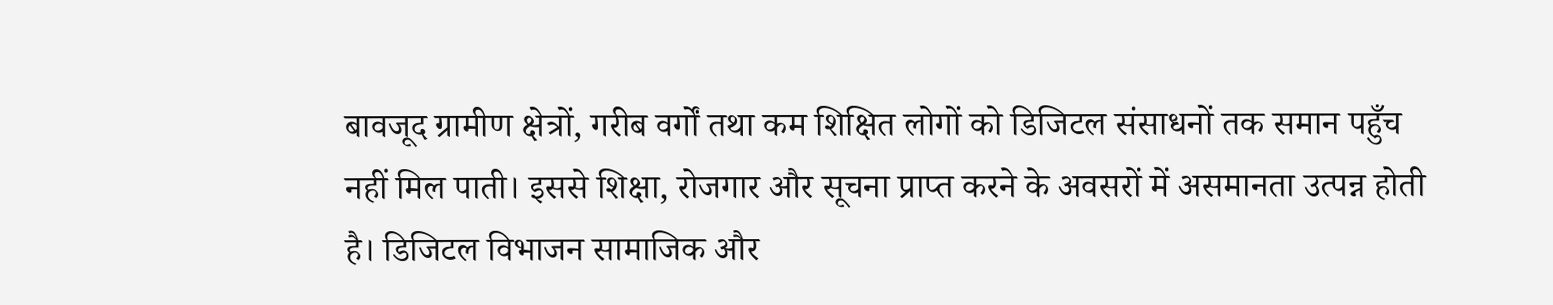बावजूद ग्रामीण क्षेत्रों, गरीब वर्गों तथा कम शिक्षित लोगों को डिजिटल संसाधनों तक समान पहुँच नहीं मिल पाती। इससे शिक्षा, रोजगार और सूचना प्राप्त करने के अवसरों में असमानता उत्पन्न होती है। डिजिटल विभाजन सामाजिक और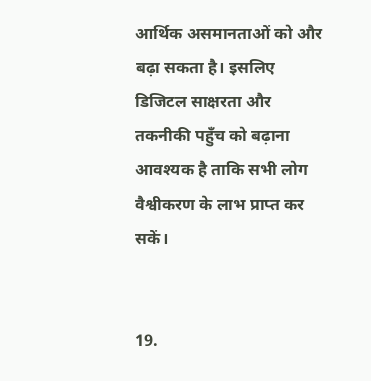आर्थिक असमानताओं को और बढ़ा सकता है। इसलिए डिजिटल साक्षरता और तकनीकी पहुँच को बढ़ाना आवश्यक है ताकि सभी लोग वैश्वीकरण के लाभ प्राप्त कर सकें।


19.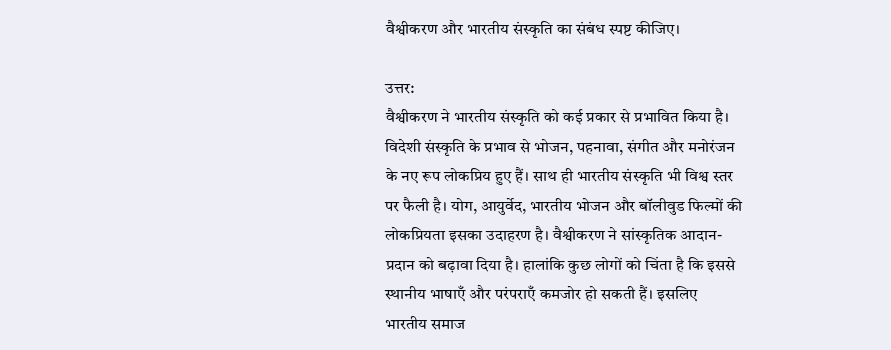वैश्वीकरण और भारतीय संस्कृति का संबंध स्पष्ट कीजिए।

उत्तर:
वैश्वीकरण ने भारतीय संस्कृति को कई प्रकार से प्रभावित किया है। विदेशी संस्कृति के प्रभाव से भोजन, पहनावा, संगीत और मनोरंजन के नए रूप लोकप्रिय हुए हैं। साथ ही भारतीय संस्कृति भी विश्व स्तर पर फैली है। योग, आयुर्वेद, भारतीय भोजन और बॉलीवुड फिल्मों की लोकप्रियता इसका उदाहरण है। वैश्वीकरण ने सांस्कृतिक आदान-प्रदान को बढ़ावा दिया है। हालांकि कुछ लोगों को चिंता है कि इससे स्थानीय भाषाएँ और परंपराएँ कमजोर हो सकती हैं। इसलिए भारतीय समाज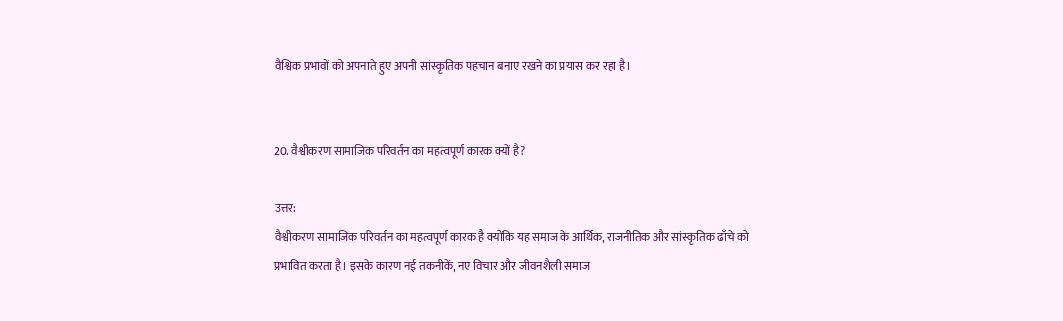वैश्विक प्रभावों को अपनाते हुए अपनी सांस्कृतिक पहचान बनाए रखने का प्रयास कर रहा है।


20. वैश्वीकरण सामाजिक परिवर्तन का महत्वपूर्ण कारक क्यों है?

उत्तर:
वैश्वीकरण सामाजिक परिवर्तन का महत्वपूर्ण कारक है क्योंकि यह समाज के आर्थिक, राजनीतिक और सांस्कृतिक ढाँचे को प्रभावित करता है। इसके कारण नई तकनीकें, नए विचार और जीवनशैली समाज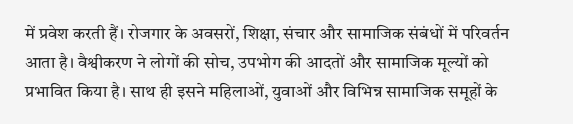में प्रवेश करती हैं। रोजगार के अवसरों, शिक्षा, संचार और सामाजिक संबंधों में परिवर्तन आता है। वैश्वीकरण ने लोगों की सोच, उपभोग की आदतों और सामाजिक मूल्यों को प्रभावित किया है। साथ ही इसने महिलाओं, युवाओं और विभिन्न सामाजिक समूहों के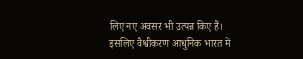लिए नए अवसर भी उत्पन्न किए हैं। इसलिए वैश्वीकरण आधुनिक भारत में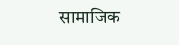सामाजिक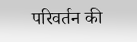परिवर्तन की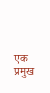एक प्रमुख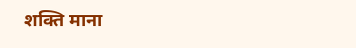शक्ति माना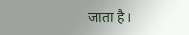जाता है।